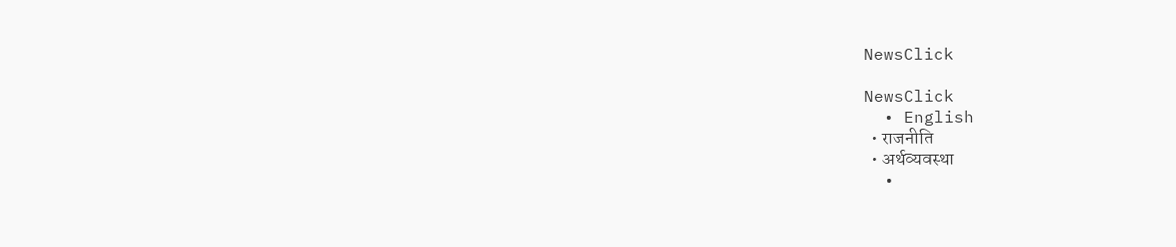NewsClick

NewsClick
  • English
  • राजनीति
  • अर्थव्यवस्था
  •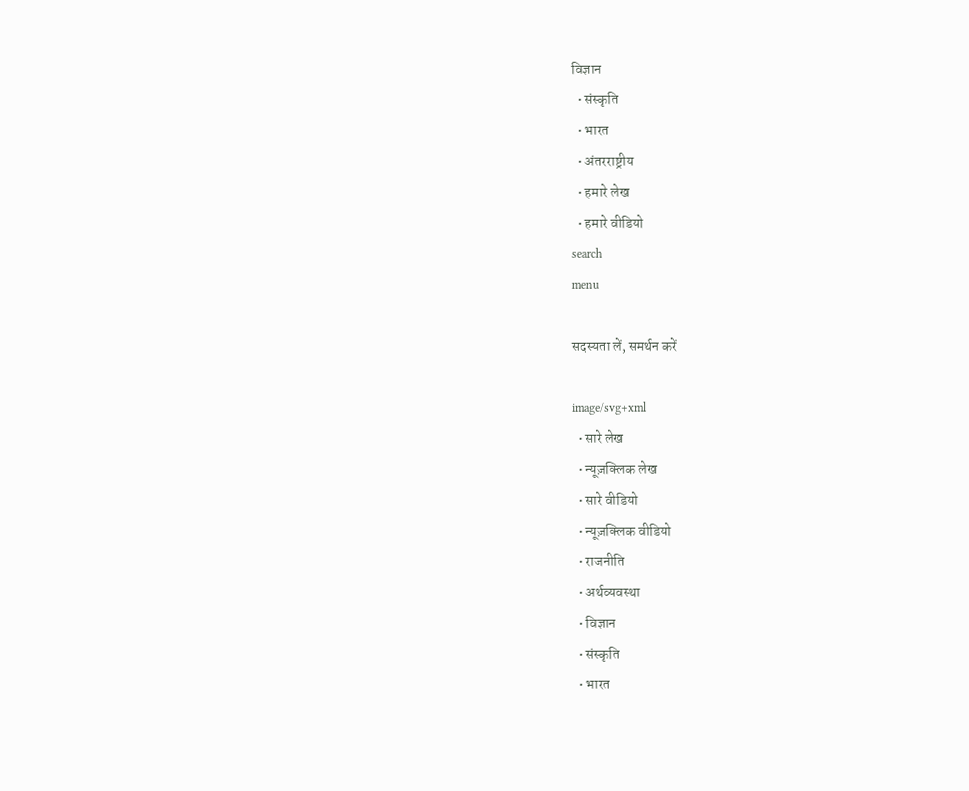विज्ञान
  • संस्कृति
  • भारत
  • अंतरराष्ट्रीय
  • हमारे लेख
  • हमारे वीडियो
search
menu

सदस्यता लें, समर्थन करें

image/svg+xml
  • सारे लेख
  • न्यूज़क्लिक लेख
  • सारे वीडियो
  • न्यूज़क्लिक वीडियो
  • राजनीति
  • अर्थव्यवस्था
  • विज्ञान
  • संस्कृति
  • भारत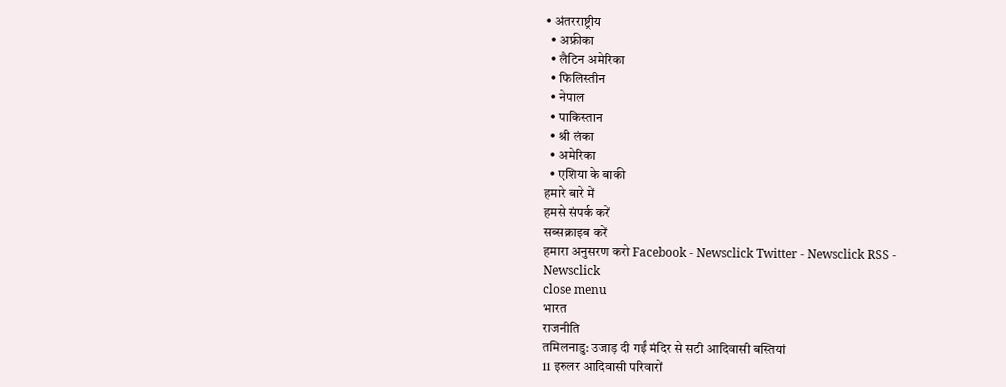• अंतरराष्ट्रीय
  • अफ्रीका
  • लैटिन अमेरिका
  • फिलिस्तीन
  • नेपाल
  • पाकिस्तान
  • श्री लंका
  • अमेरिका
  • एशिया के बाकी
हमारे बारे में
हमसे संपर्क करें
सब्सक्राइब करें
हमारा अनुसरण करो Facebook - Newsclick Twitter - Newsclick RSS - Newsclick
close menu
भारत
राजनीति
तमिलनाडु: उजाड़ दी गईं मंदिर से सटी आदिवासी बस्तियां
11 इरुलर आदिवासी परिवारों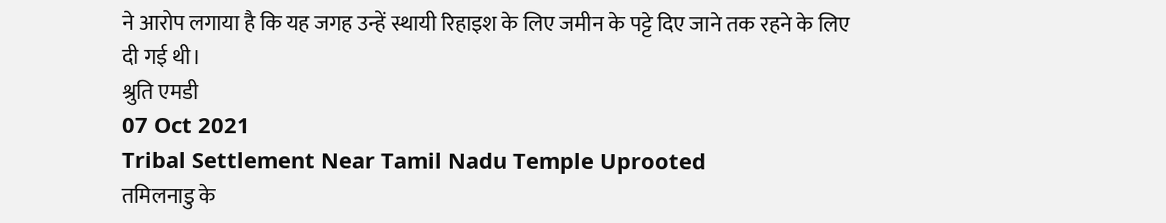ने आरोप लगाया है कि यह जगह उन्हें स्थायी रिहाइश के लिए जमीन के पट्टे दिए जाने तक रहने के लिए दी गई थी।
श्रुति एमडी
07 Oct 2021
Tribal Settlement Near Tamil Nadu Temple Uprooted
तमिलनाडु के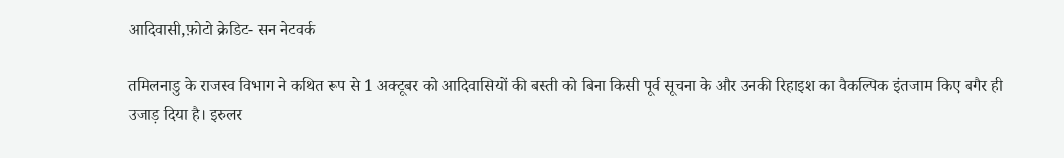आदिवासी,फ़ोटो क्रेडिट- सन नेटवर्क

तमिलनाडु के राजस्व विभाग ने कथित रूप से 1 अक्टूबर को आदिवासियों की बस्ती को बिना किसी पूर्व सूचना के और उनकी रिहाइश का वैकल्पिक इंतजाम किए बगैर ही उजाड़ दिया है। इरुलर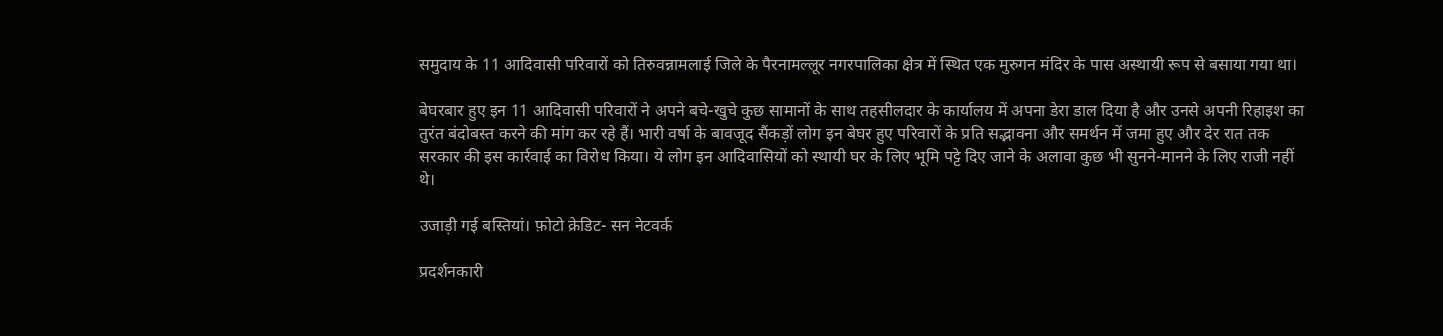समुदाय के 11 आदिवासी परिवारों को तिरुवन्नामलाई जिले के पैरनामल्लूर नगरपालिका क्षेत्र में स्थित एक मुरुगन मंदिर के पास अस्थायी रूप से बसाया गया था।

बेघरबार हुए इन 11 आदिवासी परिवारों ने अपने बचे-खुचे कुछ सामानों के साथ तहसीलदार के कार्यालय में अपना डेरा डाल दिया है और उनसे अपनी रिहाइश का तुरंत बंदोबस्त करने की मांग कर रहे हैं। भारी वर्षा के बावजूद सैंकड़ों लोग इन बेघर हुए परिवारों के प्रति सद्भावना और समर्थन में जमा हुए और देर रात तक सरकार की इस कार्रवाई का विरोध किया। ये लोग इन आदिवासियों को स्थायी घर के लिए भूमि पट्टे दिए जाने के अलावा कुछ भी सुनने-मानने के लिए राजी नहीं थे।

उजाड़ी गई बस्तियां। फ़ोटो क्रेडिट- सन नेटवर्क

प्रदर्शनकारी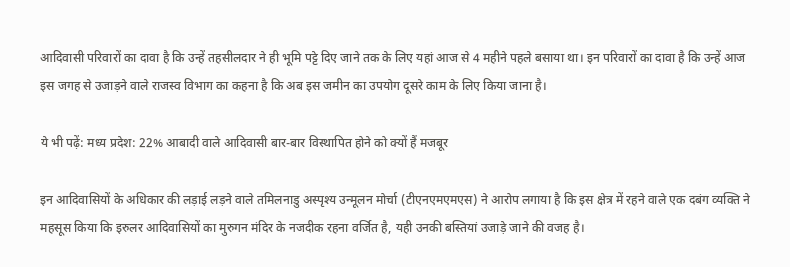आदिवासी परिवारों का दावा है कि उन्हें तहसीलदार ने ही भूमि पट्टे दिए जाने तक के लिए यहां आज से 4 महीने पहले बसाया था। इन परिवारों का दावा है कि उन्हें आज इस जगह से उजाड़ने वाले राजस्व विभाग का कहना है कि अब इस जमीन का उपयोग दूसरे काम के लिए किया जाना है।

ये भी पढ़ें: मध्य प्रदेश: 22% आबादी वाले आदिवासी बार-बार विस्थापित होने को क्यों हैं मजबूर

इन आदिवासियों के अधिकार की लड़ाई लड़ने वाले तमिलनाडु अस्पृश्य उन्मूलन मोर्चा (टीएनएमएमएस) ने आरोप लगाया है कि इस क्षेत्र में रहने वाले एक दबंग व्यक्ति ने महसूस किया कि इरुलर आदिवासियों का मुरुगन मंदिर के नजदीक रहना वर्जित है, यही उनकी बस्तियां उजाड़े जाने की वजह है।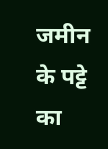जमीन के पट्टे का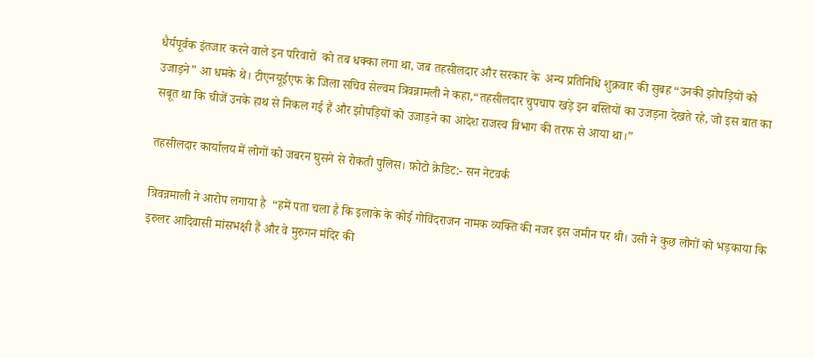धैर्यपूर्वक इंतजार करने वाले इन परिवारों  को तब धक्का लगा था, जब तहसीलदार और सरकार के  अन्य प्रतिनिधि शुक्रवार की सुबह “उनकी झोपड़ियों को उजाड़ने” आ धमके थे। टीएनयूईएफ के जिला सचिव सेल्वम त्रिवन्नामली ने कहा,“तहसीलदार चुपचाप खड़े इन बस्तियों का उजड़ना देखते रहे, जो इस बात का सबूत था कि चीजें उनके हाथ से निकल गई हैं और झोपड़ियों को उजाड़ने का आदेश राजस्व विभाग की तरफ से आया था।”

तहसीलदार कार्यालय में लोगों को जबरन घुसने से रोकती पुलिस। फ़ोटो क्रेडिट:- सन नेटवर्क

त्रिवन्नमाली ने आरोप लगाया है  “हमें पता चला है कि इलाके के कोई गोविंदराजन नामक व्यक्ति की नजर इस जमीन पर थी। उसी ने कुछ लोगों को भड़काया कि इरुलर आदिवासी मांसभक्षी हैं और वे मुरुगन मंदिर की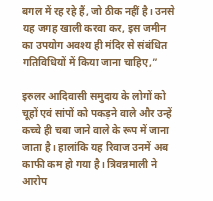बगल में रह रहे हैं, जो ठीक नहीं है। उनसे यह जगह खाली करवा कर, इस जमीन का उपयोग अवश्य ही मंदिर से संबंधित गतिविधियों में किया जाना चाहिए,”

इरुलर आदिवासी समुदाय के लोगों को चूहों एवं सांपों को पकड़ने वाले और उन्हें कच्चे ही चबा जाने वाले के रूप में जाना जाता है। हालांकि यह रिवाज उनमें अब काफी कम हो गया है। त्रिवन्नमाली ने आरोप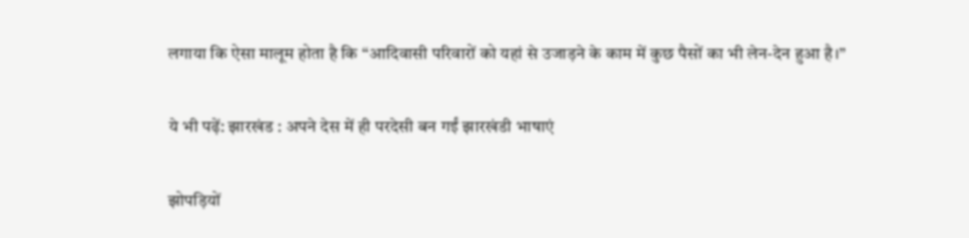लगाया कि ऐसा मालूम होता है कि “आदिवासी परिवारों को यहां से उजाड़ने के काम में कुछ पैसों का भी लेन-देन हुआ है।”

ये भी पढ़ें: झारखंड : अपने देस में ही परदेसी बन गईं झारखंडी भाषाएं

झोपड़ियों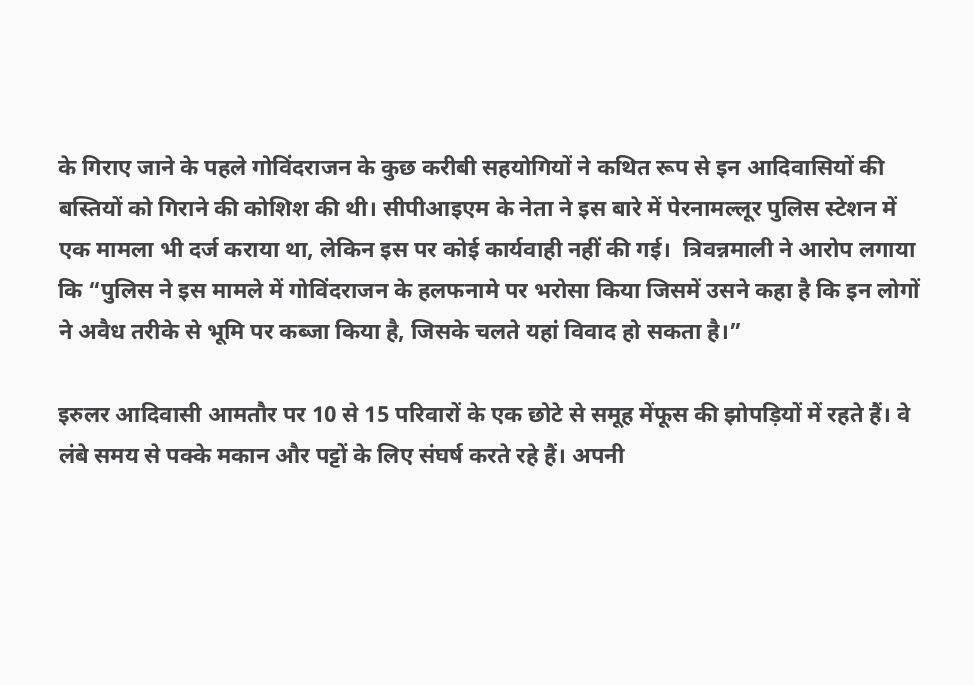के गिराए जाने के पहले गोविंदराजन के कुछ करीबी सहयोगियों ने कथित रूप से इन आदिवासियों की बस्तियों को गिराने की कोशिश की थी। सीपीआइएम के नेता ने इस बारे में पेरनामल्लूर पुलिस स्टेशन में एक मामला भी दर्ज कराया था, लेकिन इस पर कोई कार्यवाही नहीं की गई।  त्रिवन्नमाली ने आरोप लगाया कि “पुलिस ने इस मामले में गोविंदराजन के हलफनामे पर भरोसा किया जिसमें उसने कहा है कि इन लोगों ने अवैध तरीके से भूमि पर कब्जा किया है, जिसके चलते यहां विवाद हो सकता है।”

इरुलर आदिवासी आमतौर पर 10 से 15 परिवारों के एक छोटे से समूह मेंफूस की झोपड़ियों में रहते हैं। वे लंबे समय से पक्के मकान और पट्टों के लिए संघर्ष करते रहे हैं। अपनी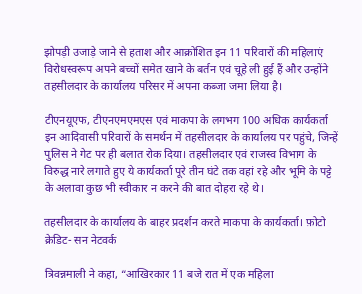झोपड़ी उजाड़े जाने से हताश और आक्रोशित इन 11 परिवारों की महिलाएं विरोधस्वरूप अपने बच्चों समेत खाने के बर्तन एवं चूहे ली हुई हैं और उन्होंने तहसीलदार के कार्यालय परिसर में अपना कब्जा जमा लिया है।

टीएनयूएफ, टीएनएमएमएस एवं माकपा के लगभग 100 अधिक कार्यकर्ता इन आदिवासी परिवारों के समर्थन में तहसीलदार के कार्यालय पर पहुंचे, जिन्हें पुलिस ने गेट पर ही बलात रोक दिया। तहसीलदार एवं राजस्व विभाग के विरुद्ध नारे लगाते हुए ये कार्यकर्ता पूरे तीन घंटे तक वहां रहे और भूमि के पट्टे के अलावा कुछ भी स्वीकार न करने की बात दोहरा रहे थे।

तहसीलदार के कार्यालय के बाहर प्रदर्शन करते माकपा के कार्यकर्ता। फ़ोटो क्रेडिट- सन नेटवर्क

त्रिवन्नमाली ने कहा, “आखिरकार 11 बजे रात में एक महिला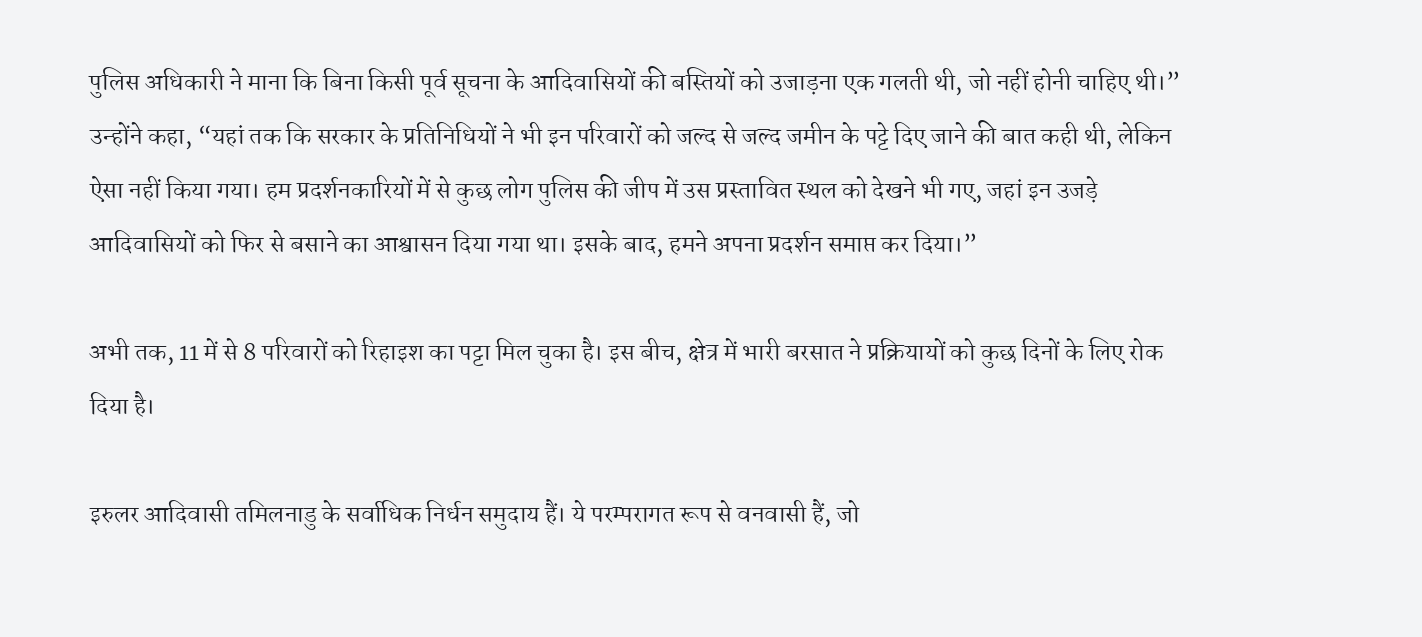पुलिस अधिकारी ने माना कि बिना किसी पूर्व सूचना के आदिवासियों की बस्तियों को उजाड़ना एक गलती थी, जो नहीं होनी चाहिए थी।” उन्होंने कहा, “यहां तक कि सरकार के प्रतिनिधियों ने भी इन परिवारों को जल्द से जल्द जमीन के पट्टे दिए जाने की बात कही थी, लेकिन ऐसा नहीं किया गया। हम प्रदर्शनकारियों में से कुछ लोग पुलिस की जीप में उस प्रस्तावित स्थल को देखने भी गए, जहां इन उजड़े आदिवासियों को फिर से बसाने का आश्वासन दिया गया था। इसके बाद, हमने अपना प्रदर्शन समाप्त कर दिया।”

अभी तक, 11 में से 8 परिवारों को रिहाइश का पट्टा मिल चुका है। इस बीच, क्षेत्र में भारी बरसात ने प्रक्रियायों को कुछ दिनों के लिए रोक दिया है।

इरुलर आदिवासी तमिलनाडु के सर्वाधिक निर्धन समुदाय हैं। ये परम्परागत रूप से वनवासी हैं, जो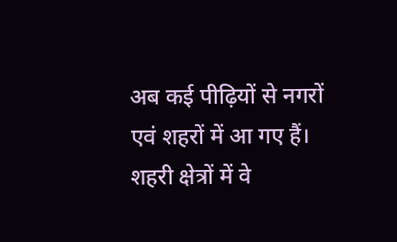अब कई पीढ़ियों से नगरों एवं शहरों में आ गए हैं। शहरी क्षेत्रों में वे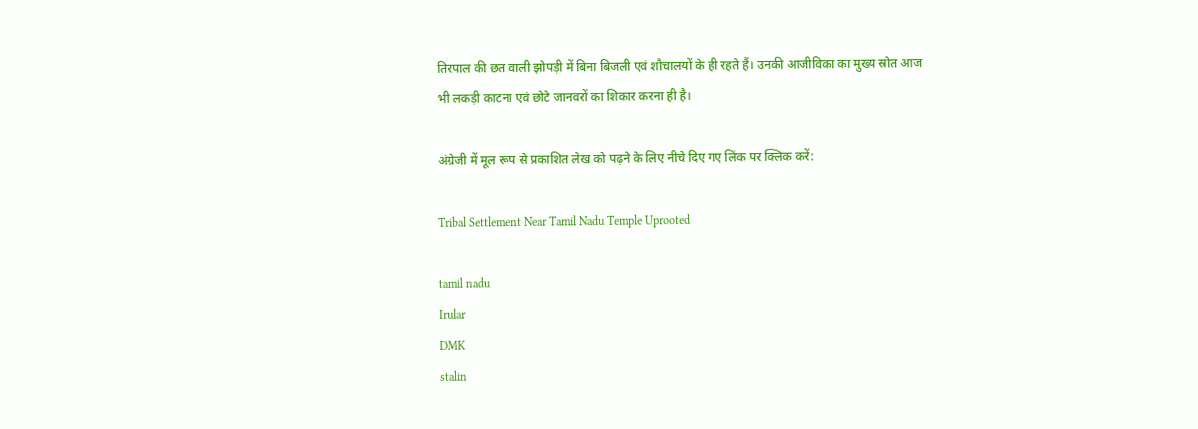तिरपाल की छत वाली झोपड़ी में बिना बिजली एवं शौचालयों के ही रहते हैं। उनकी आजीविका का मुख्य स्रोत आज भी लकड़ी काटना एवं छोटे जानवरों का शिकार करना ही है।

अंग्रेजी में मूल रूप से प्रकाशित लेख को पढ़ने के लिए नीचे दिए गए लिंक पर क्लिक करें:

Tribal Settlement Near Tamil Nadu Temple Uprooted

tamil nadu
Irular
DMK
stalin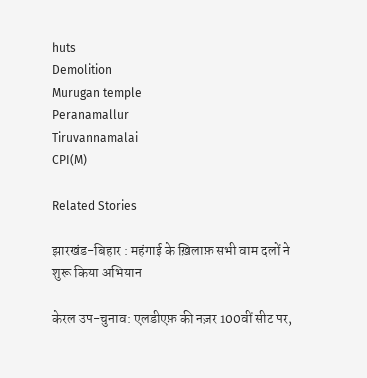huts
Demolition
Murugan temple
Peranamallur
Tiruvannamalai
CPI(M)

Related Stories

झारखंड-बिहार : महंगाई के ख़िलाफ़ सभी वाम दलों ने शुरू किया अभियान

केरल उप-चुनाव: एलडीएफ़ की नज़र 100वीं सीट पर,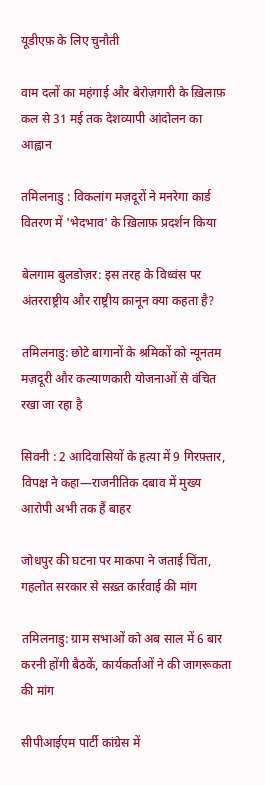यूडीएफ़ के लिए चुनौती

वाम दलों का महंगाई और बेरोज़गारी के ख़िलाफ़ कल से 31 मई तक देशव्यापी आंदोलन का आह्वान

तमिलनाडु : विकलांग मज़दूरों ने मनरेगा कार्ड वितरण में 'भेदभाव' के ख़िलाफ़ प्रदर्शन किया

बेलगाम बुलडोज़र: इस तरह के विध्वंस पर अंतरराष्ट्रीय और राष्ट्रीय क़ानून क्या कहता है?

तमिलनाडु: छोटे बागानों के श्रमिकों को न्यूनतम मज़दूरी और कल्याणकारी योजनाओं से वंचित रखा जा रहा है

सिवनी : 2 आदिवासियों के हत्या में 9 गिरफ़्तार, विपक्ष ने कहा—राजनीतिक दबाव में मुख्य आरोपी अभी तक हैं बाहर

जोधपुर की घटना पर माकपा ने जताई चिंता, गहलोत सरकार से सख़्त कार्रवाई की मांग

तमिलनाडु: ग्राम सभाओं को अब साल में 6 बार करनी होंगी बैठकें, कार्यकर्ताओं ने की जागरूकता की मांग

सीपीआईएम पार्टी कांग्रेस में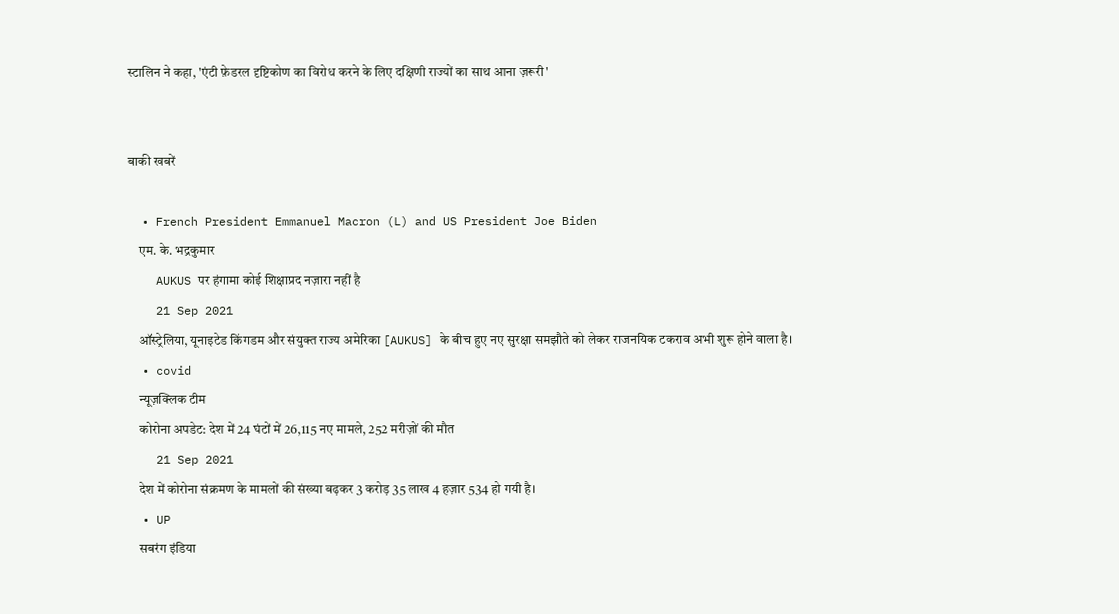स्टालिन ने कहा, 'एंटी फ़ेडरल दृष्टिकोण का विरोध करने के लिए दक्षिणी राज्यों का साथ आना ज़रूरी'


बाकी खबरें

  • French President Emmanuel Macron (L) and US President Joe Biden
    एम. के. भद्रकुमार
    AUKUS पर हंगामा कोई शिक्षाप्रद नज़ारा नहीं है
    21 Sep 2021
    ऑस्ट्रेलिया, यूनाइटेड किंगडम और संयुक्त राज्य अमेरिका [AUKUS] के बीच हुए नए सुरक्षा समझौते को लेकर राजनयिक टकराव अभी शुरू होने वाला है।
  • covid
    न्यूज़क्लिक टीम
    कोरोना अपडेट: देश में 24 घंटों में 26,115 नए मामले, 252 मरीज़ों की मौत
    21 Sep 2021
    देश में कोरोना संक्रमण के मामलों की संख्या बढ़कर 3 करोड़ 35 लाख 4 हज़ार 534 हो गयी है।
  • UP
    सबरंग इंडिया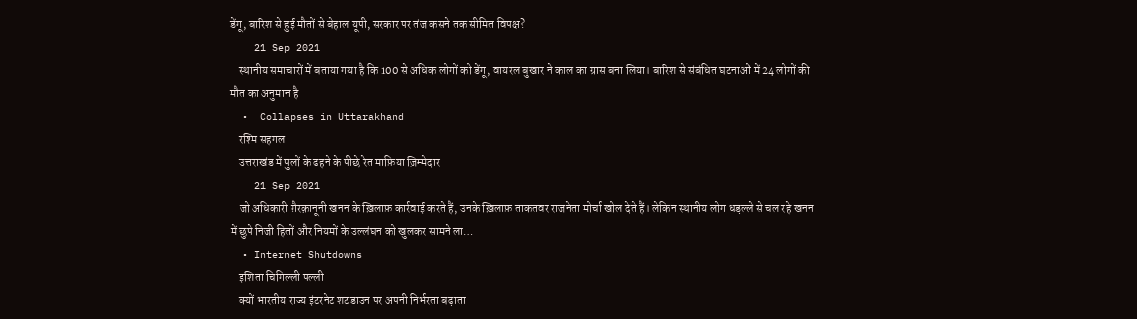डेंगू, बारिश से हुई मौतों से बेहाल यूपी, सरकार पर तंज कसने तक सीमित विपक्ष?
    21 Sep 2021
    स्थानीय समाचारों में बताया गया है कि 100 से अधिक लोगों को डेंगू, वायरल बुखार ने काल का ग्रास बना लिया। बारिश से संबंधित घटनाओं में 24 लोगों की मौत का अनुमान है
  •  Collapses in Uttarakhand
    रश्मि सहगल
    उत्तराखंड में पुलों के ढहने के पीछे रेत माफ़िया ज़िम्मेदार
    21 Sep 2021
    जो अधिकारी ग़ैरक़ानूनी खनन के ख़िलाफ़ कार्रवाई करते हैं, उनके ख़िलाफ़ ताकतवर राजनेता मोर्चा खोल देते हैं। लेकिन स्थानीय लोग धड़ल्ले से चल रहे खनन में छुपे निजी हितों और नियमों के उल्लंघन को खुलकर सामने ला…
  • Internet Shutdowns
    इशिता चिगिल्ली पल्ली
    क्यों भारतीय राज्य इंटरनेट शटडाउन पर अपनी निर्भरता बढ़ाता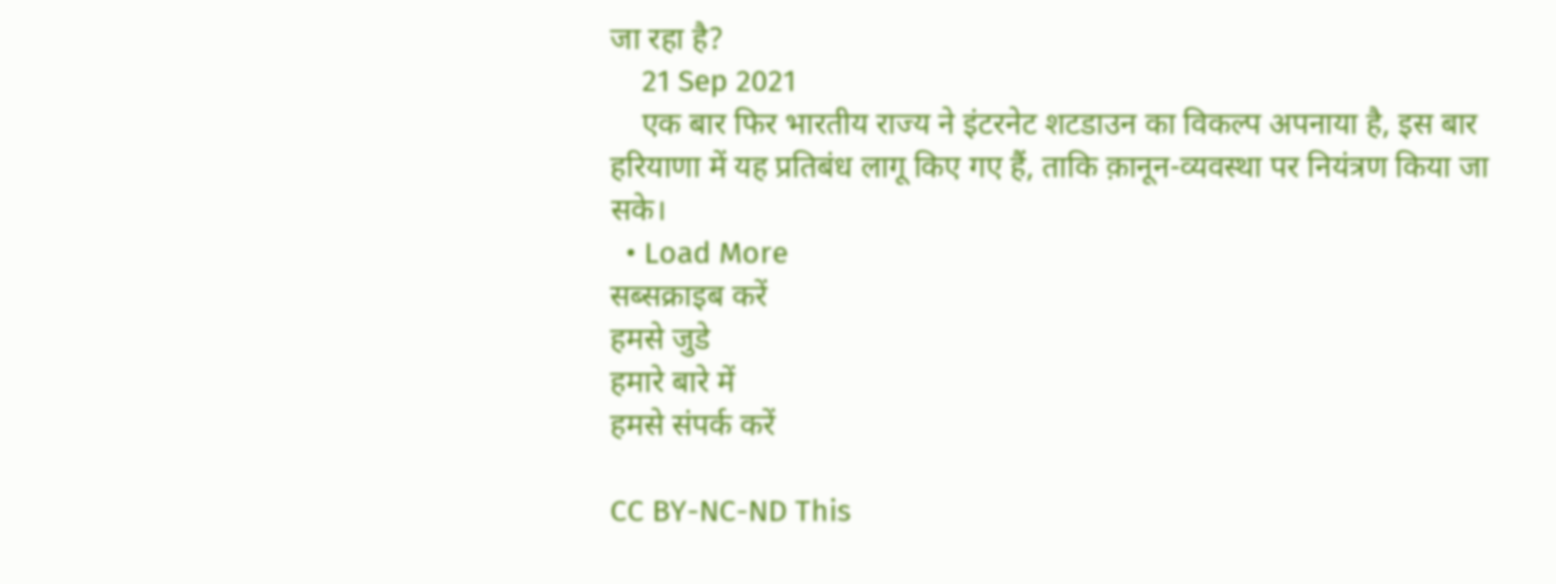जा रहा है?
    21 Sep 2021
    एक बार फिर भारतीय राज्य ने इंटरनेट शटडाउन का विकल्प अपनाया है, इस बार हरियाणा में यह प्रतिबंध लागू किए गए हैं, ताकि क़ानून-व्यवस्था पर नियंत्रण किया जा सके।
  • Load More
सब्सक्राइब करें
हमसे जुडे
हमारे बारे में
हमसे संपर्क करें

CC BY-NC-ND This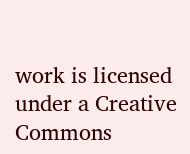work is licensed under a Creative Commons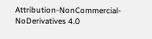Attribution-NonCommercial-NoDerivatives 4.0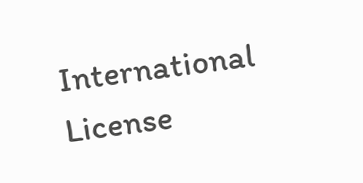International License